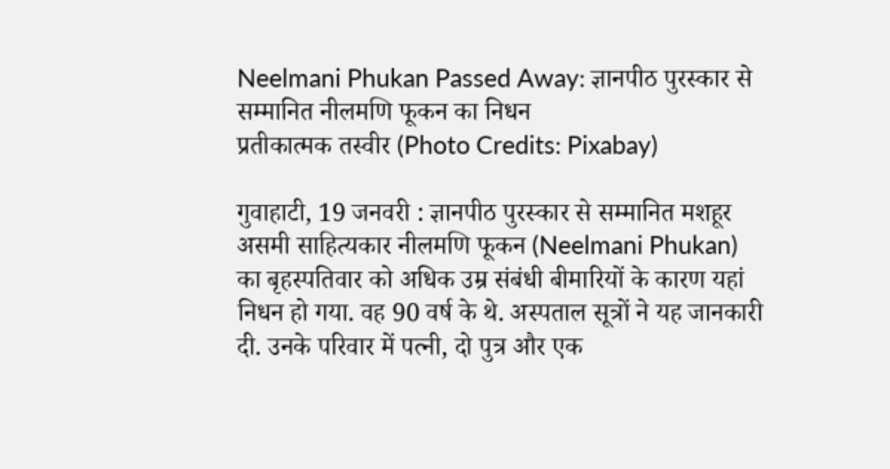Neelmani Phukan Passed Away: ज्ञानपीठ पुरस्कार से सम्मानित नीलमणि फूकन का निधन
प्रतीकात्मक तस्वीर (Photo Credits: Pixabay)

गुवाहाटी, 19 जनवरी : ज्ञानपीठ पुरस्कार से सम्मानित मशहूर असमी साहित्यकार नीलमणि फूकन (Neelmani Phukan) का बृहस्पतिवार को अधिक उम्र संबंधी बीमारियों के कारण यहां निधन हो गया. वह 90 वर्ष के थे. अस्पताल सूत्रों ने यह जानकारी दी. उनके परिवार में पत्नी, दो पुत्र और एक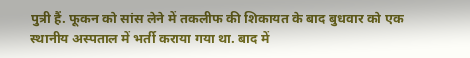पुत्री हैं. फूकन को सांस लेने में तकलीफ की शिकायत के बाद बुधवार को एक स्थानीय अस्पताल में भर्ती कराया गया था. बाद में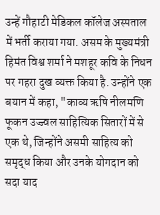उन्हें गौहाटी मेडिकल कॉलेज अस्पताल में भर्ती कराया गया. असम के मुख्यमंत्री हिमंत विश्व शर्मा ने मशहूर कवि के निधन पर गहरा दुख व्यक्त किया है. उन्होंने एक बयान में कहा, "काव्य ऋषि नीलमणि फूकन उज्ज्वल साहित्यिक सितारों में से एक थे, जिन्होंने असमी साहित्य को समृद्ध किया और उनके योगदान को सदा याद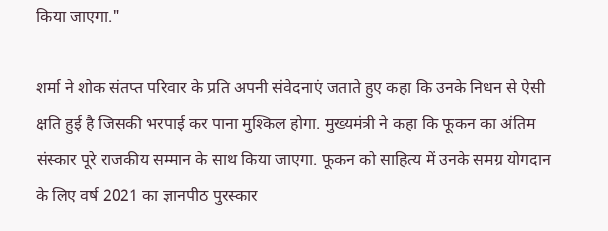किया जाएगा."

शर्मा ने शोक संतप्त परिवार के प्रति अपनी संवेदनाएं जताते हुए कहा कि उनके निधन से ऐसी क्षति हुई है जिसकी भरपाई कर पाना मुश्किल होगा. मुख्यमंत्री ने कहा कि फूकन का अंतिम संस्कार पूरे राजकीय सम्मान के साथ किया जाएगा. फूकन को साहित्य में उनके समग्र योगदान के लिए वर्ष 2021 का ज्ञानपीठ पुरस्कार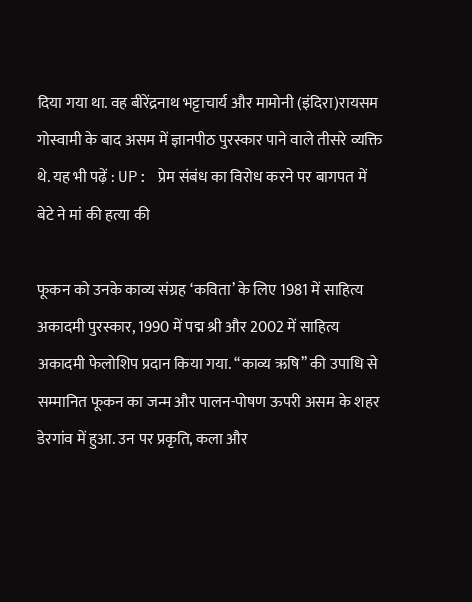दिया गया था. वह बीरेंद्रनाथ भट्टाचार्य और मामोनी (इंदिरा)रायसम गोस्वामी के बाद असम में ज्ञानपीठ पुरस्कार पाने वाले तीसरे व्यक्ति थे. यह भी पढ़ें : UP: प्रेम संबंध का विरोध करने पर बागपत में बेटे ने मां की हत्या की

फूकन को उनके काव्य संग्रह ‘कविता’ के लिए 1981 में साहित्य अकादमी पुरस्कार, 1990 में पद्म श्री और 2002 में साहित्य अकादमी फेलोशिप प्रदान किया गया. ‘‘काव्य ऋषि’’ की उपाधि से सम्मानित फूकन का जन्म और पालन-पोषण ऊपरी असम के शहर डेरगांव में हुआ. उन पर प्रकृति, कला और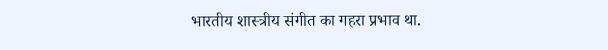भारतीय शास्त्रीय संगीत का गहरा प्रभाव था.